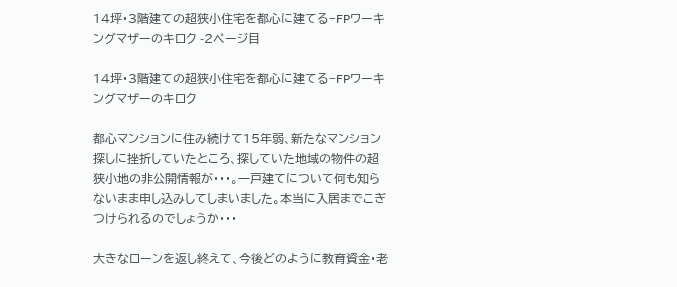14坪・3階建ての超狭小住宅を都心に建てる−FPワーキングマザーのキロク -2ページ目

14坪・3階建ての超狭小住宅を都心に建てる−FPワーキングマザーのキロク

都心マンションに住み続けて15年弱、新たなマンション探しに挫折していたところ、探していた地域の物件の超狭小地の非公開情報が・・・。一戸建てについて何も知らないまま申し込みしてしまいました。本当に入居までこぎつけられるのでしょうか・・・

大きなローンを返し終えて、今後どのように教育資金・老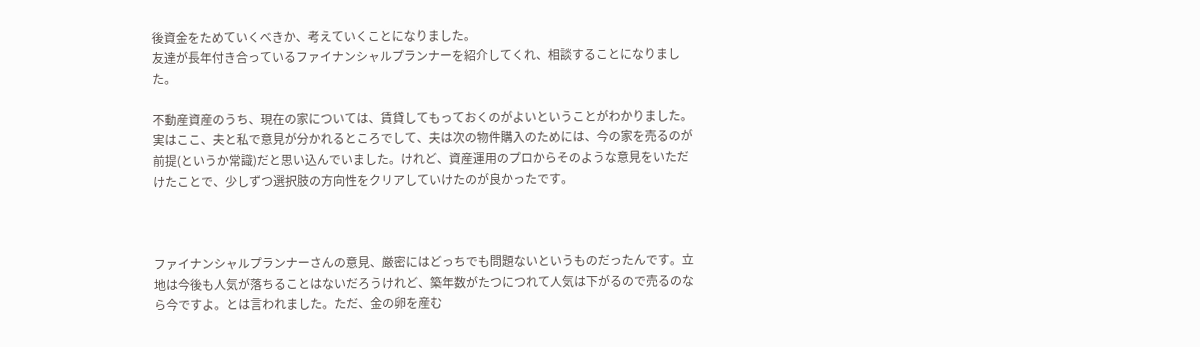後資金をためていくべきか、考えていくことになりました。
友達が長年付き合っているファイナンシャルプランナーを紹介してくれ、相談することになりました。

不動産資産のうち、現在の家については、賃貸してもっておくのがよいということがわかりました。
実はここ、夫と私で意見が分かれるところでして、夫は次の物件購入のためには、今の家を売るのが前提(というか常識)だと思い込んでいました。けれど、資産運用のプロからそのような意見をいただけたことで、少しずつ選択肢の方向性をクリアしていけたのが良かったです。



ファイナンシャルプランナーさんの意見、厳密にはどっちでも問題ないというものだったんです。立地は今後も人気が落ちることはないだろうけれど、築年数がたつにつれて人気は下がるので売るのなら今ですよ。とは言われました。ただ、金の卵を産む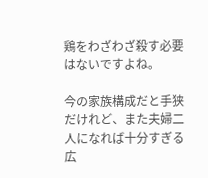鶏をわざわざ殺す必要はないですよね。

今の家族構成だと手狭だけれど、また夫婦二人になれば十分すぎる広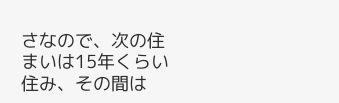さなので、次の住まいは15年くらい住み、その間は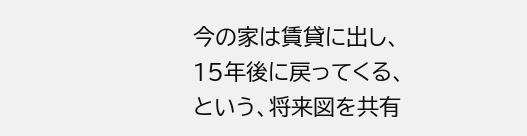今の家は賃貸に出し、15年後に戻ってくる、という、将来図を共有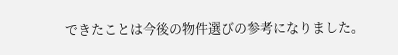できたことは今後の物件選びの参考になりました。